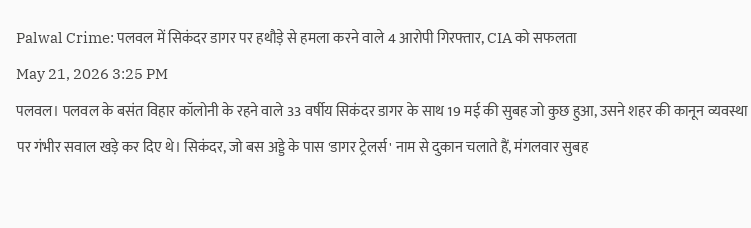Palwal Crime: पलवल में सिकंदर डागर पर हथौड़े से हमला करने वाले 4 आरोपी गिरफ्तार, CIA को सफलता
May 21, 2026 3:25 PM
पलवल। पलवल के बसंत विहार कॉलोनी के रहने वाले 33 वर्षीय सिकंदर डागर के साथ 19 मई की सुबह जो कुछ हुआ, उसने शहर की कानून व्यवस्था पर गंभीर सवाल खड़े कर दिए थे। सिकंदर, जो बस अड्डे के पास 'डागर ट्रेलर्स' नाम से दुकान चलाते हैं, मंगलवार सुबह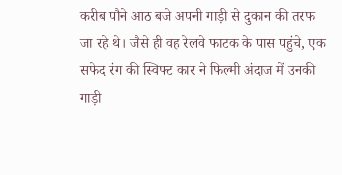करीब पौने आठ बजे अपनी गाड़ी से दुकान की तरफ जा रहे थे। जैसे ही वह रेलवे फाटक के पास पहुंचे, एक सफेद रंग की स्विफ्ट कार ने फिल्मी अंदाज में उनकी गाड़ी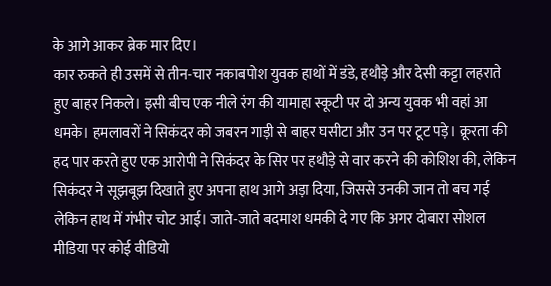के आगे आकर ब्रेक मार दिए।
कार रुकते ही उसमें से तीन-चार नकाबपोश युवक हाथों में डंडे, हथौड़े और देसी कट्टा लहराते हुए बाहर निकले। इसी बीच एक नीले रंग की यामाहा स्कूटी पर दो अन्य युवक भी वहां आ धमके। हमलावरों ने सिकंदर को जबरन गाड़ी से बाहर घसीटा और उन पर टूट पड़े। क्रूरता की हद पार करते हुए एक आरोपी ने सिकंदर के सिर पर हथौड़े से वार करने की कोशिश की, लेकिन सिकंदर ने सूझबूझ दिखाते हुए अपना हाथ आगे अड़ा दिया, जिससे उनकी जान तो बच गई लेकिन हाथ में गंभीर चोट आई। जाते-जाते बदमाश धमकी दे गए कि अगर दोबारा सोशल मीडिया पर कोई वीडियो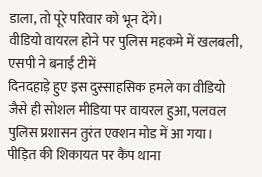डाला, तो पूरे परिवार को भून देंगे।
वीडियो वायरल होने पर पुलिस महकमे में खलबली, एसपी ने बनाईं टीमें
दिनदहाड़े हुए इस दुस्साहसिक हमले का वीडियो जैसे ही सोशल मीडिया पर वायरल हुआ, पलवल पुलिस प्रशासन तुरंत एक्शन मोड में आ गया। पीड़ित की शिकायत पर कैंप थाना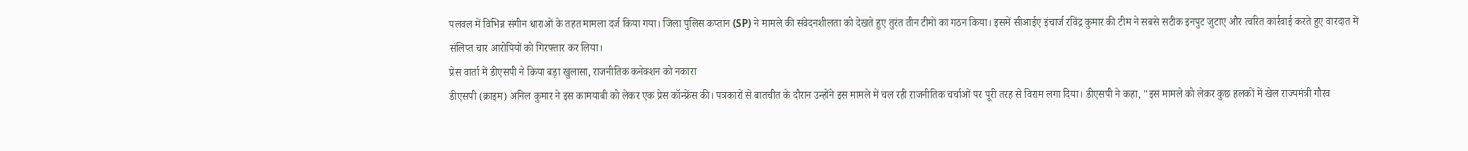पलवल में विभिन्न संगीन धाराओं के तहत मामला दर्ज किया गया। जिला पुलिस कप्तान (SP) ने मामले की संवेदनशीलता को देखते हुए तुरंत तीन टीमों का गठन किया। इसमें सीआईए इंचार्ज रविंद्र कुमार की टीम ने सबसे सटीक इनपुट जुटाए और त्वरित कार्रवाई करते हुए वारदात में संलिप्त चार आरोपियों को गिरफ्तार कर लिया।
प्रेस वार्ता में डीएसपी ने किया बड़ा खुलासा, राजनीतिक कनेक्शन को नकारा
डीएसपी (क्राइम) अनिल कुमार ने इस कामयाबी को लेकर एक प्रेस कॉन्फ्रेंस की। पत्रकारों से बातचीत के दौरान उन्होंने इस मामले में चल रही राजनीतिक चर्चाओं पर पूरी तरह से विराम लगा दिया। डीएसपी ने कहा, "इस मामले को लेकर कुछ हलकों में खेल राज्यमंत्री गौरव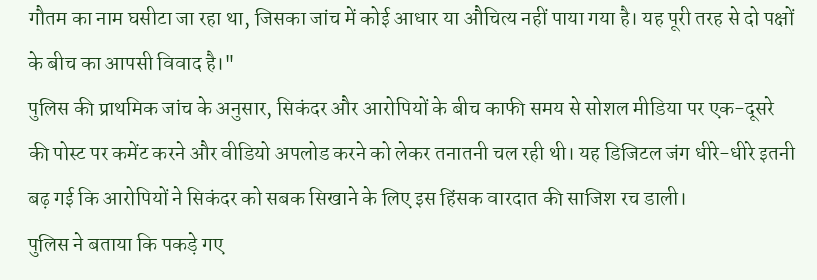गौतम का नाम घसीटा जा रहा था, जिसका जांच में कोई आधार या औचित्य नहीं पाया गया है। यह पूरी तरह से दो पक्षों के बीच का आपसी विवाद है।"
पुलिस की प्राथमिक जांच के अनुसार, सिकंदर और आरोपियों के बीच काफी समय से सोशल मीडिया पर एक-दूसरे की पोस्ट पर कमेंट करने और वीडियो अपलोड करने को लेकर तनातनी चल रही थी। यह डिजिटल जंग धीरे-धीरे इतनी बढ़ गई कि आरोपियों ने सिकंदर को सबक सिखाने के लिए इस हिंसक वारदात की साजिश रच डाली।
पुलिस ने बताया कि पकड़े गए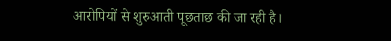आरोपियों से शुरुआती पूछताछ की जा रही है।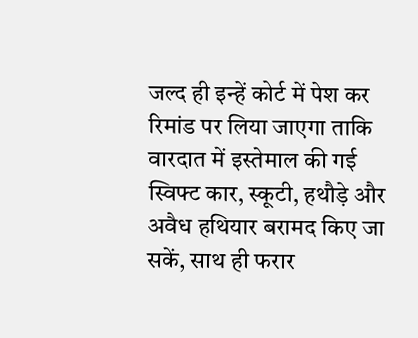जल्द ही इन्हें कोर्ट में पेश कर रिमांड पर लिया जाएगा ताकि वारदात में इस्तेमाल की गई स्विफ्ट कार, स्कूटी, हथौड़े और अवैध हथियार बरामद किए जा सकें, साथ ही फरार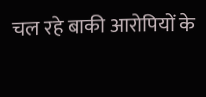चल रहे बाकी आरोपियों के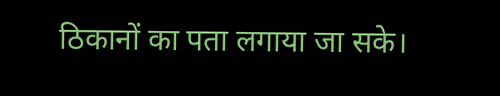ठिकानों का पता लगाया जा सके।